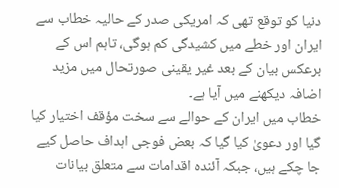دنیا کو توقع تھی کہ امریکی صدر کے حالیہ خطاب سے ایران اور خطے میں کشیدگی کم ہوگی، تاہم اس کے برعکس بیان کے بعد غیر یقینی صورتحال میں مزید اضافہ دیکھنے میں آیا ہے۔
خطاب میں ایران کے حوالے سے سخت مؤقف اختیار کیا گیا اور دعویٰ کیا گیا کہ بعض فوجی اہداف حاصل کیے جا چکے ہیں، جبکہ آئندہ اقدامات سے متعلق بیانات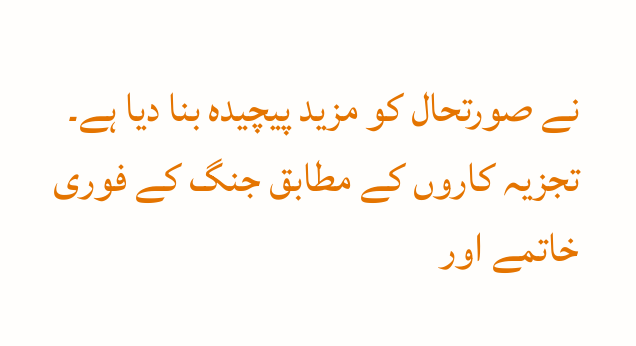نے صورتحال کو مزید پیچیدہ بنا دیا ہے۔
تجزیہ کاروں کے مطابق جنگ کے فوری خاتمے اور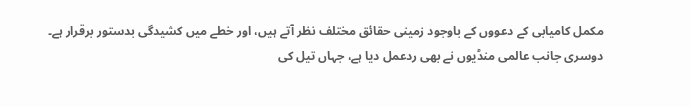مکمل کامیابی کے دعووں کے باوجود زمینی حقائق مختلف نظر آتے ہیں، اور خطے میں کشیدگی بدستور برقرار ہے۔
دوسری جانب عالمی منڈیوں نے بھی ردعمل دیا ہے، جہاں تیل کی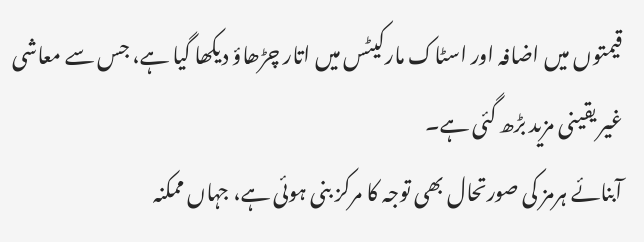قیمتوں میں اضافہ اور اسٹاک مارکیٹس میں اتار چڑھاؤ دیکھا گیا ہے، جس سے معاشی غیر یقینی مزید بڑھ گئی ہے۔
آبنائے ہرمز کی صورتحال بھی توجہ کا مرکز بنی ہوئی ہے، جہاں ممکنہ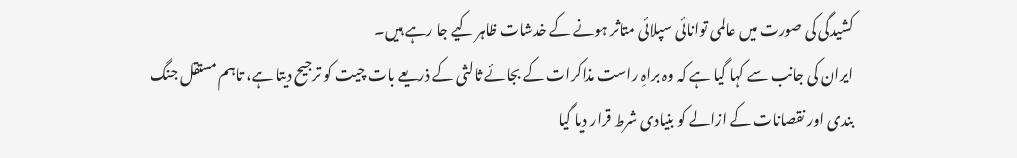کشیدگی کی صورت میں عالمی توانائی سپلائی متاثر ہونے کے خدشات ظاہر کیے جا رہے ہیں۔
ایران کی جانب سے کہا گیا ہے کہ وہ براہِ راست مذاکرات کے بجائے ثالثی کے ذریعے بات چیت کو ترجیح دیتا ہے، تاہم مستقل جنگ بندی اور نقصانات کے ازالے کو بنیادی شرط قرار دیا گیا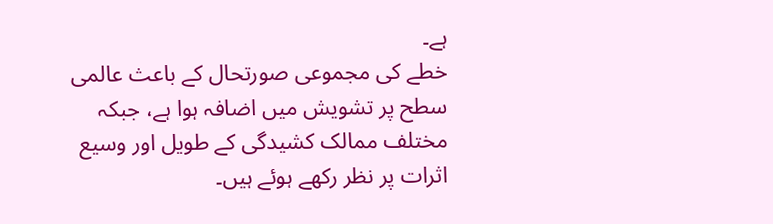ہے۔
خطے کی مجموعی صورتحال کے باعث عالمی سطح پر تشویش میں اضافہ ہوا ہے، جبکہ مختلف ممالک کشیدگی کے طویل اور وسیع اثرات پر نظر رکھے ہوئے ہیں۔